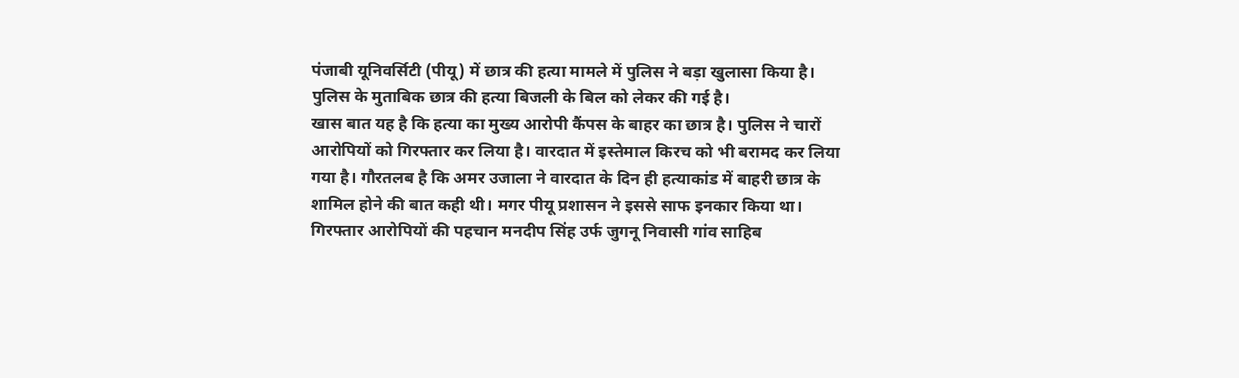पंजाबी यूनिवर्सिटी (पीयू) में छात्र की हत्या मामले में पुलिस ने बड़ा खुलासा किया है। पुलिस के मुताबिक छात्र की हत्या बिजली के बिल को लेकर की गई है।
खास बात यह है कि हत्या का मुख्य आरोपी कैंपस के बाहर का छात्र है। पुलिस ने चारों आरोपियों को गिरफ्तार कर लिया है। वारदात में इस्तेमाल किरच को भी बरामद कर लिया गया है। गौरतलब है कि अमर उजाला ने वारदात के दिन ही हत्याकांड में बाहरी छात्र के शामिल होने की बात कही थी। मगर पीयू प्रशासन ने इससे साफ इनकार किया था।
गिरफ्तार आरोपियों की पहचान मनदीप सिंह उर्फ जुगनू निवासी गांव साहिब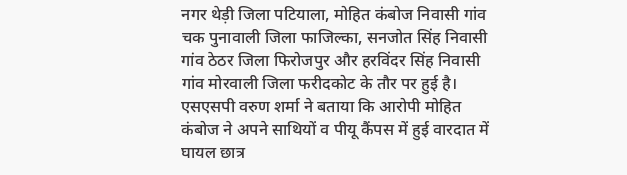नगर थेड़ी जिला पटियाला, मोहित कंबोज निवासी गांव चक पुनावाली जिला फाजिल्का, सनजोत सिंह निवासी गांव ठेठर जिला फिरोजपुर और हरविंदर सिंह निवासी गांव मोरवाली जिला फरीदकोट के तौर पर हुई है।
एसएसपी वरुण शर्मा ने बताया कि आरोपी मोहित कंबोज ने अपने साथियों व पीयू कैंपस में हुई वारदात में घायल छात्र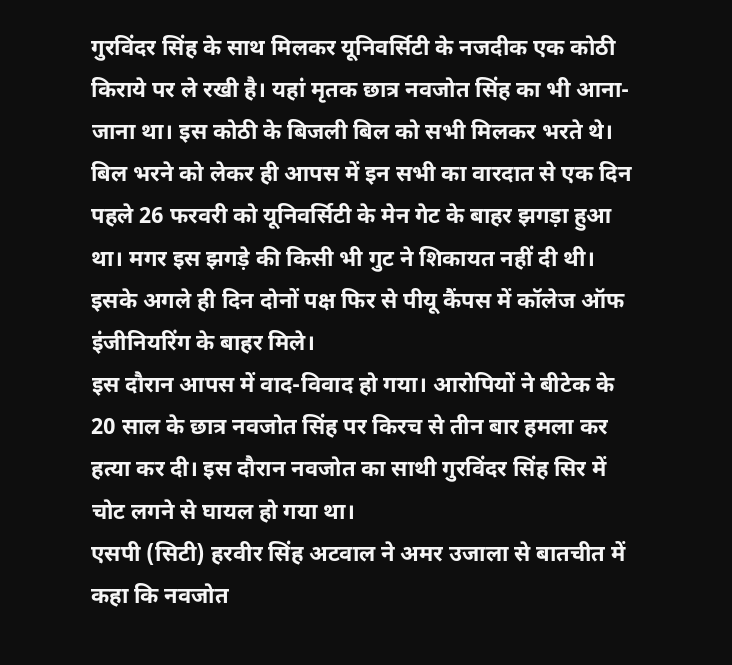गुरविंदर सिंह के साथ मिलकर यूनिवर्सिटी के नजदीक एक कोठी किराये पर ले रखी है। यहां मृतक छात्र नवजोत सिंह का भी आना-जाना था। इस कोठी के बिजली बिल को सभी मिलकर भरते थे। बिल भरने को लेकर ही आपस में इन सभी का वारदात से एक दिन पहले 26 फरवरी को यूनिवर्सिटी के मेन गेट के बाहर झगड़ा हुआ था। मगर इस झगड़े की किसी भी गुट ने शिकायत नहीं दी थी। इसके अगले ही दिन दोनों पक्ष फिर से पीयू कैंपस में कॉलेज ऑफ इंजीनियरिंग के बाहर मिले।
इस दौरान आपस में वाद-विवाद हो गया। आरोपियों ने बीटेक के 20 साल के छात्र नवजोत सिंह पर किरच से तीन बार हमला कर हत्या कर दी। इस दौरान नवजोत का साथी गुरविंदर सिंह सिर में चोट लगने से घायल हो गया था।
एसपी (सिटी) हरवीर सिंह अटवाल ने अमर उजाला से बातचीत में कहा कि नवजोत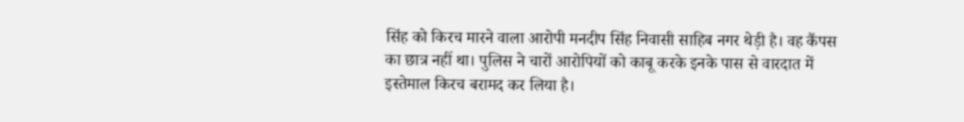सिंह को किरच मारने वाला आरोपी मनदीप सिंह निवासी साहिब नगर थेड़ी है। वह कैंपस का छात्र नहीं था। पुलिस ने चारों आरोपियों को काबू करके इनके पास से वारदात में इस्तेमाल किरच बरामद कर लिया है।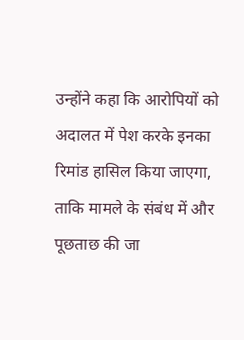उन्होंने कहा कि आरोपियों को अदालत में पेश करके इनका रिमांड हासिल किया जाएगा, ताकि मामले के संबंध में और पूछताछ की जा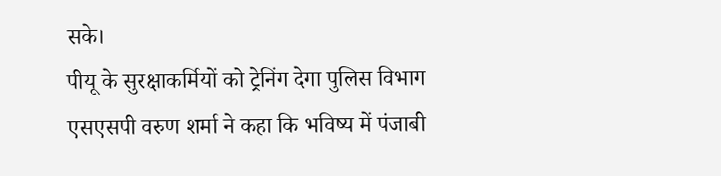सके।
पीयू के सुरक्षाकर्मियों को ट्रेनिंग देगा पुलिस विभाग
एसएसपी वरुण शर्मा ने कहा कि भविष्य में पंजाबी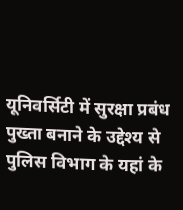यूनिवर्सिटी में सुरक्षा प्रबंध पुख्ता बनाने के उद्देश्य से पुलिस विभाग के यहां के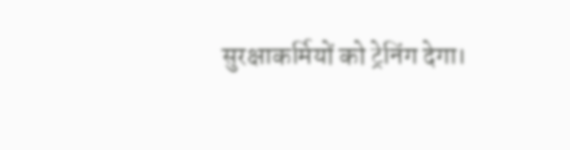सुरक्षाकर्मियों को ट्रेनिंग देगा।